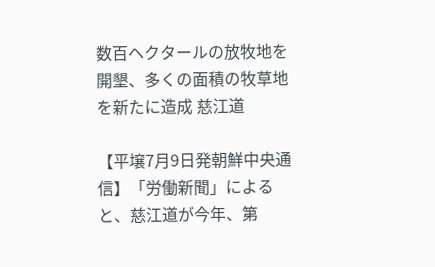数百ヘクタールの放牧地を開墾、多くの面積の牧草地を新たに造成 慈江道

【平壌7月9日発朝鮮中央通信】「労働新聞」によると、慈江道が今年、第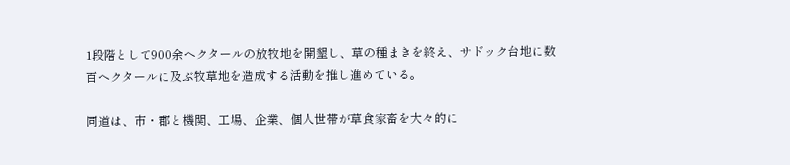1段階として900余ヘクタールの放牧地を開墾し、草の種まきを終え、サドック台地に数百ヘクタールに及ぶ牧草地を造成する活動を推し進めている。

同道は、市・郡と機関、工場、企業、個人世帯が草食家畜を大々的に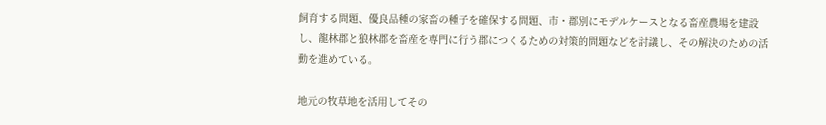飼育する問題、優良品種の家畜の種子を確保する問題、市・郡別にモデルケースとなる畜産農場を建設し、龍林郡と狼林郡を畜産を専門に行う郡につくるための対策的問題などを討議し、その解決のための活動を進めている。

地元の牧草地を活用してその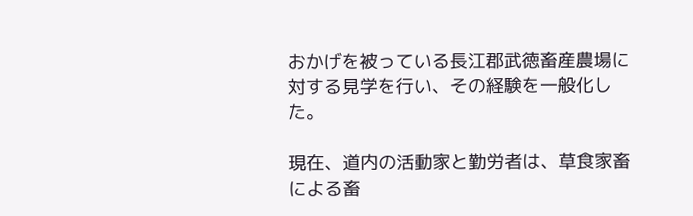おかげを被っている長江郡武徳畜産農場に対する見学を行い、その経験を一般化した。

現在、道内の活動家と勤労者は、草食家畜による畜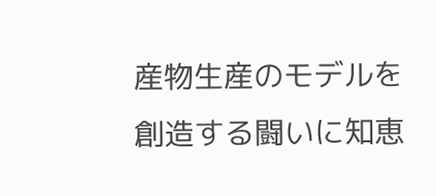産物生産のモデルを創造する闘いに知恵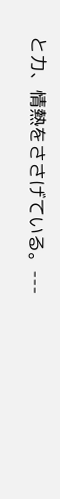と力、情熱をささげている。---